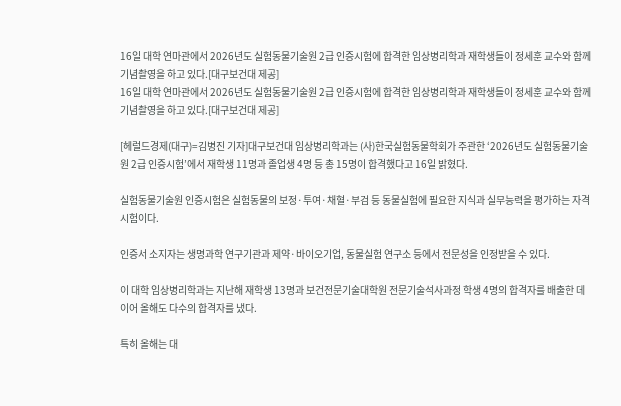16일 대학 연마관에서 2026년도 실험동물기술원 2급 인증시험에 합격한 임상병리학과 재학생들이 정세훈 교수와 함께 기념촬영을 하고 있다.[대구보건대 제공]
16일 대학 연마관에서 2026년도 실험동물기술원 2급 인증시험에 합격한 임상병리학과 재학생들이 정세훈 교수와 함께 기념촬영을 하고 있다.[대구보건대 제공]

[헤럴드경제(대구)=김병진 기자]대구보건대 임상병리학과는 (사)한국실험동물학회가 주관한 ‘2026년도 실험동물기술원 2급 인증시험’에서 재학생 11명과 졸업생 4명 등 총 15명이 합격했다고 16일 밝혔다.

실험동물기술원 인증시험은 실험동물의 보정·투여·채혈·부검 등 동물실험에 필요한 지식과 실무능력을 평가하는 자격시험이다.

인증서 소지자는 생명과학 연구기관과 제약·바이오기업, 동물실험 연구소 등에서 전문성을 인정받을 수 있다.

이 대학 임상병리학과는 지난해 재학생 13명과 보건전문기술대학원 전문기술석사과정 학생 4명의 합격자를 배출한 데 이어 올해도 다수의 합격자를 냈다.

특히 올해는 대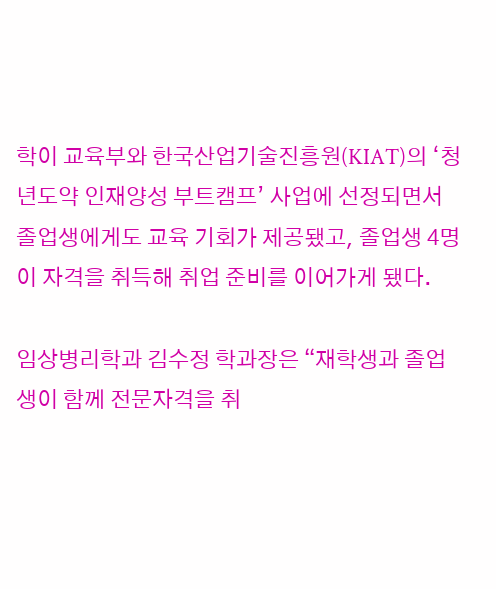학이 교육부와 한국산업기술진흥원(KIAT)의 ‘청년도약 인재양성 부트캠프’ 사업에 선정되면서 졸업생에게도 교육 기회가 제공됐고, 졸업생 4명이 자격을 취득해 취업 준비를 이어가게 됐다.

임상병리학과 김수정 학과장은 “재학생과 졸업생이 함께 전문자격을 취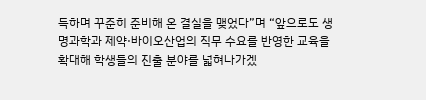득하며 꾸준히 준비해 온 결실을 맺었다”며 “앞으로도 생명과학과 제약·바이오산업의 직무 수요를 반영한 교육을 확대해 학생들의 진출 분야를 넓혀나가겠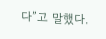다”고 말했다.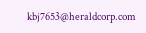kbj7653@heraldcorp.com